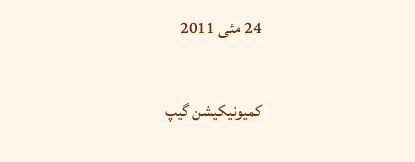24 مئی 2011

کمیونیکیشن گیپ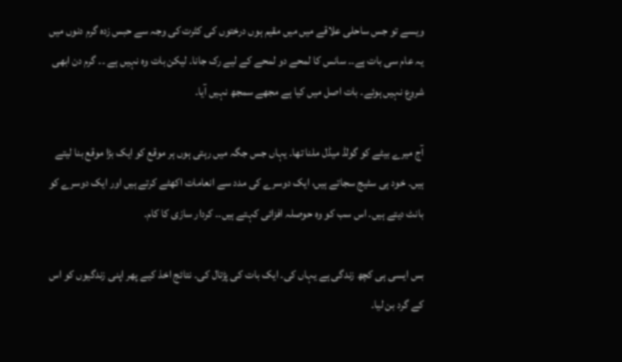ویسے تو جس ساحلی علاقے میں میں مقیم ہوں درختوں کی کثرت کی وجہ سے حبس زدہ گرم دنوں میں یہ عام سی بات ہے۔۔ سانس کا لمحے دو لمحے کے لیے رک جانا۔ لیکن بات وہ نہیں ہے ۔۔ گرم دن ابھی شروع نہیں ہوئے۔ بات اصل میں کیا ہے مجھے سمجھ نہیں آیا۔

آج میرے بیٹے کو گولڈ میڈل ملنا تھا۔ یہاں جس جگہ میں رہتی ہوں ہر موقع کو ایک بڑا موقع بنا لیتے ہیں۔ خود ہی سٹیج سجاتے ہیں، ایک دوسرے کی مدد سے انعامات اکھٹے کرتے ہیں اور ایک دوسرے کو بانٹ دیتے ہیں۔ اس سب کو وہ حوصلہ افزائی کہتے ہیں۔۔ کردار سازی کا کام۔

بس ایسی ہی کچھ زندگی ہے یہاں کی۔ ایک بات کی پڑتال کی۔ نتائج اخذ کیے پھر اپنی زندگیوں کو اس کے گرد بن لیا۔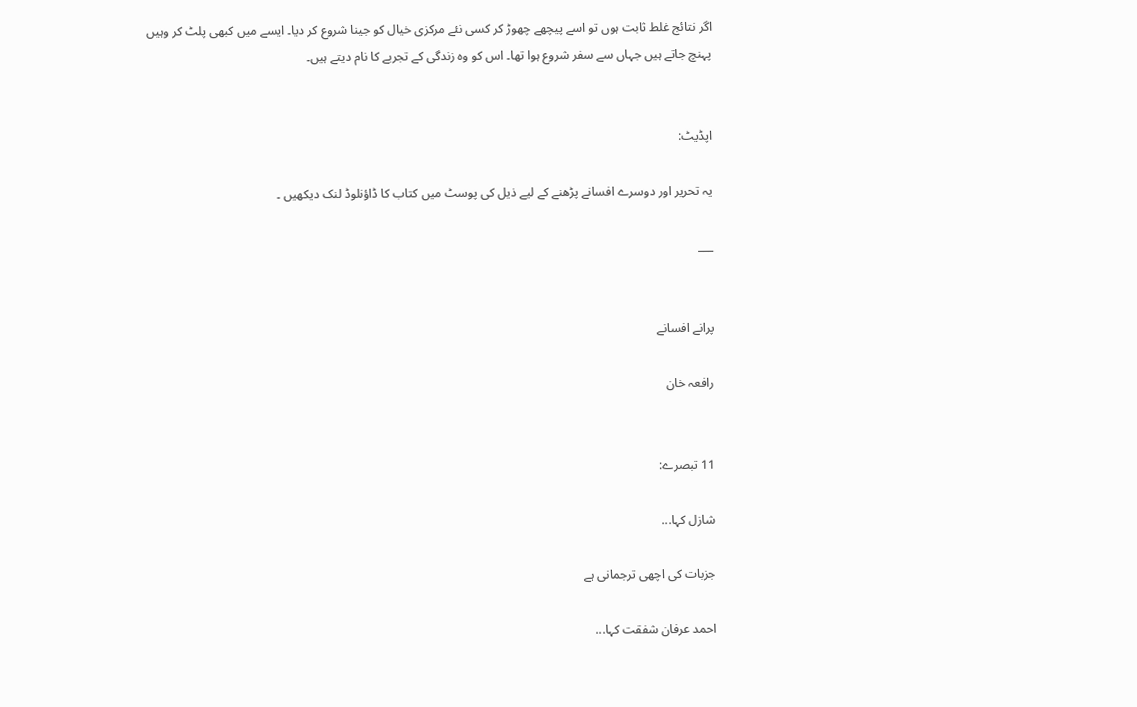اگر نتائج غلط ثابت ہوں تو اسے پیچھے چھوڑ کر کسی نئے مرکزی خیال کو جینا شروع کر دیا۔ ایسے میں کبھی پلٹ کر وہیں پہنچ جاتے ہیں جہاں سے سفر شروع ہوا تھا۔ اس کو وہ زندگی کے تجربے کا نام دیتے ہیں۔


اپڈیٹ:

یہ تحرير اور دوسرے افسانے پڑھنے کے لیے ذیل کی پوسٹ میں کتاب کا ڈاؤنلوڈ لنک دیکھیں ۔

___


پرانے افسانے

رافعہ خان


11 تبصرے:

شازل کہا...

جزبات کی اچھی ترجمانی ہے

احمد عرفان شفقت کہا...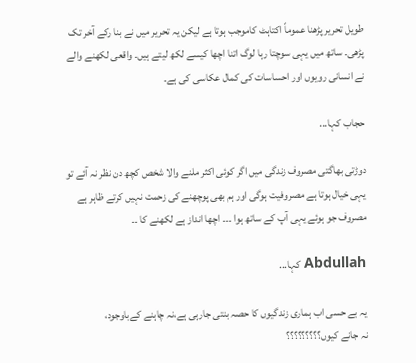طویل تحریر پڑھنا عموماً اکتاہٹ کاموجب ہوتا ہے لیکن یہ تحریر میں نے بنا رکے آخر تک پڑھی۔ ساتھ میں یہی سوچتا رہا لوگ اتنا اچھا کیسے لکھ لیتے ہیں۔ واقعی لکھنے والے نے انسانی رویوں اور احساسات کی کمال عکاسی کی ہے۔

حجاب کہا...

دوڑتی بھاگتی مصروف زندگی میں اگر کوئی اکثر ملنے والا شخص کچھ دن نظر نہ آئے تو یہی خیال ہوتا ہے مصروفیت ہوگی اور ہم بھی پوچھنے کی زحمت نہیں کرتے ظاہر ہے مصروف جو ہوئے یہی آپ کے ساتھ ہوا ۔۔۔ اچھا انداز ہے لکھنے کا ۔۔

Abdullah کہا...

یہ بے حسی اب ہماری زندگیوں کا حصہ بنتی جارہی ہے،نہ چاہنے کےباوجود،
نہ جانے کیوں؟؟؟؟؟؟؟؟؟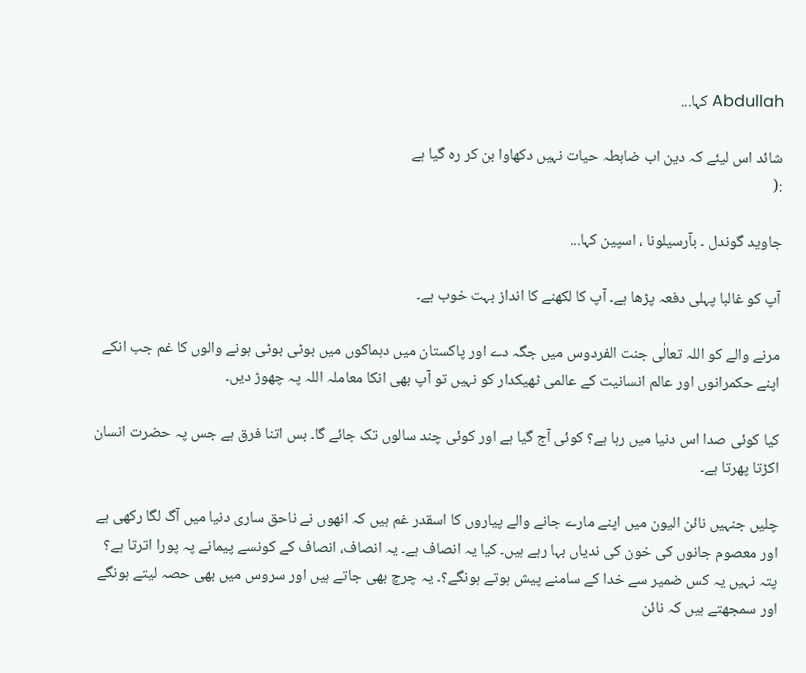Abdullah کہا...

شائد اس لیئے کہ دین اب ضابطہ حیات نہیں دکھاوا بن کر رہ گیا ہے
:(

جاوید گوندل ۔ بآرسیلونا ، اسپین کہا...

آپ کو غالبا پہلی دفعہ پڑھا ہے۔ آپ کا لکھنے کا انداز بہت خوب ہے۔

مرنے والے کو اللہ تعالٰی جنت الفردوس میں جگہ دے اور پاکستان میں دہماکوں میں بوٹی بوٹی ہونے والوں کا غم جب انکے اپنے حکمرانوں اور عالم انسانیت کے عالمی ٹھیکدار کو نہیں تو آپ بھی انکا معاملہ اللہ پہ چھوڑ دیں۔

کیا کوئی صدا اس دنیا میں رہا ہے؟ کوئی آج گیا ہے اور کوئی چند سالوں تک جائے گا۔ بس اتنا فرق ہے جس پہ حضرت انسان اکڑتا پھرتا ہے۔

چلیں جنہیں نائن الیون میں اپنے مارے جانے والے پیاروں کا اسقدر غم ہیں کہ انھوں نے ناحق ساری دنیا میں آگ لگا رکھی ہے اور معصوم جانوں کی خون کی ندیاں بہا رہے ہیں۔ کیا یہ انصاف ہے۔ یہ انصاف، انصاف کے کونسے پیمانے پہ پورا اترتا ہے؟
پتہ نہیں یہ کس ضمیر سے خدا کے سامنے پیش ہوتے ہونگے؟۔ یہ چرچ بھی جاتے ہیں اور سروس میں بھی حصہ لیتے ہونگے اور سمجھتے ہیں کہ نائن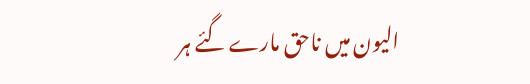الیون میں ناحق مارے گئے ہر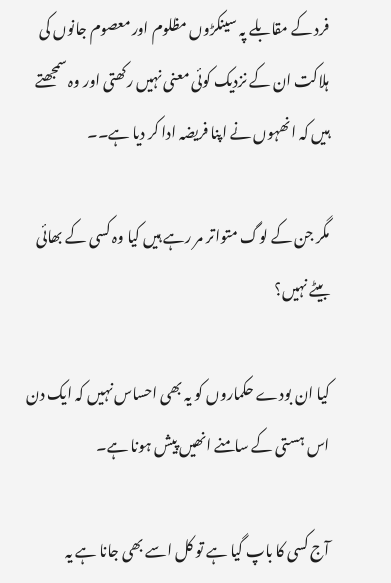فرد کے مقابلے پہ سینکڑوں مظلوم اور معصوم جانوں کی ہلاکت ان کے نزدیک کوئی معنی نہیں رکھتی اور وہ سمجھتے ہیں کہ انھہوں نے اپنا فریضہ ادا کر دیا ہے۔۔

مگر جن کے لوگ متواتر مر رہے ہیں کیا وہ کسی کے بھائی بیٹے نہیں؟

کیا ان بودے حکماروں کو یہ بھی احساس نہیں کہ ایک دن اس ہستی کے سامنے انھیں پیش ہونا ہے۔

آج کسی کا باپ گیا ہے تو کل اسے بھی جانا ہے یہ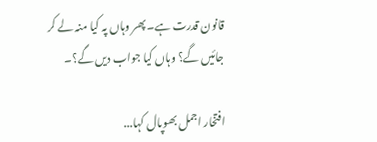قانون قدرت ہے۔ پھر وہاں پہ کیا منہ لے کر جائیں گے؟ وہاں کیا جواب دیں گے؟۔

افتخار اجمل بھوپال کہا...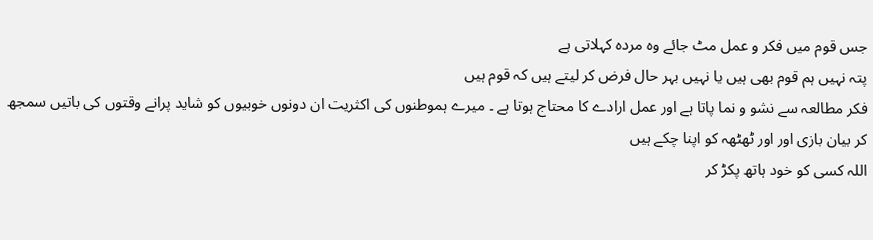جس قوم ميں فکر و عمل مٹ جائے وہ مردہ کہلاتی ہے
پتہ نہيں ہم قوم بھی ہيں يا نہيں بہر حال فرض کر ليتے ہيں کہ قوم ہيں
فکر مطالعہ سے نشو و نما پاتا ہے اور عمل ارادے کا محتاج ہوتا ہے ۔ ميرے ہموطنوں کی اکثريت ان دونوں خوبيوں کو شايد پرانے وقتوں کی باتيں سمجھ کر بيان بازی اور اور ٹھٹھہ کو اپنا چکے ہيں
اللہ کسی کو خود ہاتھ پکڑ کر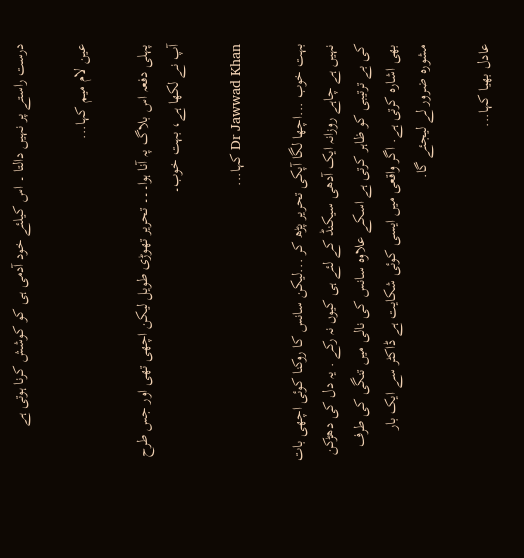درست راستے پر نہيں دالتا ۔ اس کيلئے خود آدمی ہی کو کوشش کرنا ہوتی ہے

عین لام میم کہا...

پہلی دفعہ اس بلاگ پہ آنا ہوا۔۔۔ تحریر تھوڑی طویل لیکن اچھی تھی اور جس طرح آپ نے لکھا ہے، بہت خوب۔

Dr Jawwad Khan کہا...

بہت خوب ...اچھا لگا آپکی تحریر پڑھ کر ...لیکن سانس کا روکنا کوئی اچھی بات نہیں ہے چاہے روزانہ ایک آدھی سیکنڈ کے لئے ہی کیوں نہ رکے . یہ دل کی دھڑکن کی بے ترتیبی کو ظاہر کرتی ہے اسکے علاوہ سانس کی نالی میں تنگی کی طرف بھی اشارہ کرتی ہے. اگر واقعی میں ایسی کوئی شکایت ہے ڈاکٹر سے ایک بار مشورہ ضرور لے لیجئے گا.

عادل بھیا کہا...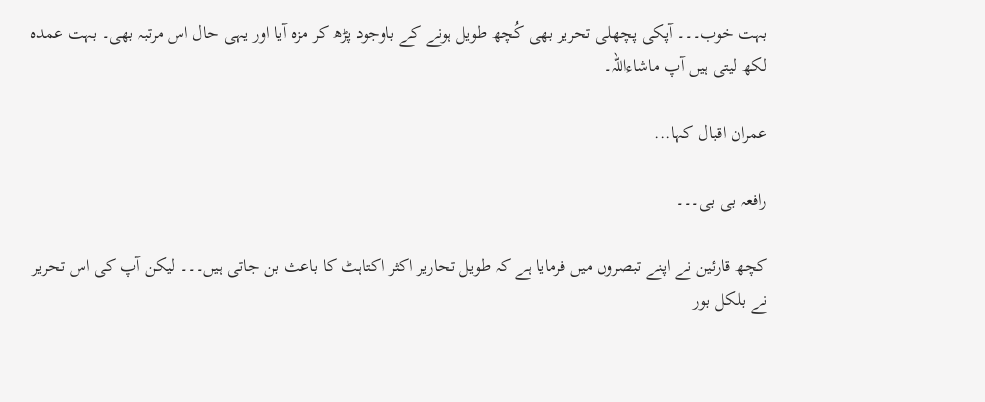بہت خوب۔۔۔ آپکی پچھلی تحریر بھی کُچھ طویل ہونے کے باوجود پڑھ کر مزہ آیا اور یہی حال اس مرتبہ بھی۔ بہت عمدہ لکھ لیتی ہیں آپ ماشاءاللہ۔

عمران اقبال کہا...

رافعہ بی بی۔۔۔

کچھ قارئین نے اپنے تبصروں میں فرمایا ہے کہ طویل تحاریر اکثر اکتاہٹ کا باعث بن جاتی ہیں۔۔۔ لیکن آپ کی اس تحریر نے بلکل بور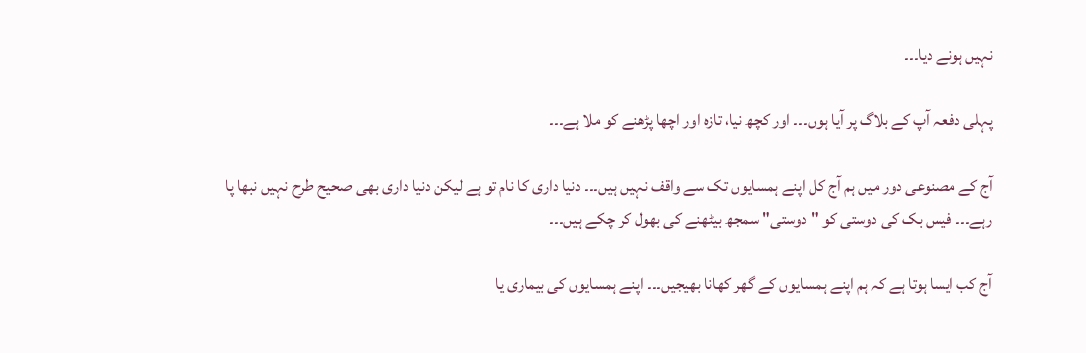نہیں ہونے دیا۔۔۔

پہلی دفعہ آپ کے بلاگ پر آیا ہوں۔۔۔ اور کچھ نیا، تازہ اور اچھا پڑھنے کو ملا ہے۔۔۔

آج کے مصنوعی دور میں ہم آج کل اپنے ہمسایوں تک سے واقف نہیں ہیں۔۔۔ دنیا داری کا نام تو ہے لیکن دنیا داری بھی صحیح طرح نہیں نبھا پا رہے۔۔۔ فیس بک کی دوستی کو "دوستی" سمجھ بیٹھنے کی بھول کر چکے ہیں۔۔۔

آج کب ایسا ہوتا ہے کہ ہم اپنے ہمسایوں کے گھر کھانا بھیجیں۔۔۔ اپنے ہمسایوں کی بیماری یا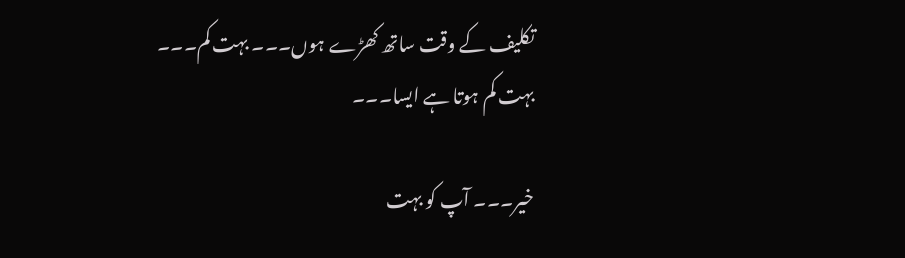تکلیف کے وقت ساتھ کھڑے ہوں۔۔۔ بہت کم۔۔۔ بہت کم ہوتا ہے ایسا۔۔۔

خیر۔۔۔ آپ کو بہت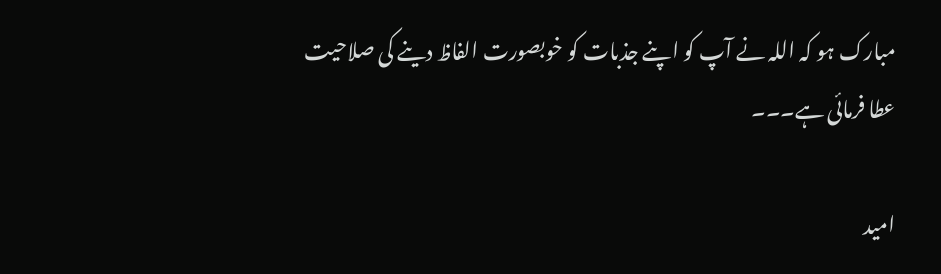مبارک ہو کہ اللہ نے آپ کو اپنے جذبات کو خوبصورت الفاظ دینے کی صلاحیت عطا فرمائی ہے۔۔۔

امید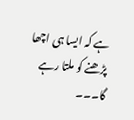ہے کہ ایسا ہی اچھا پڑھنے کو ملتا رہے گا۔۔۔